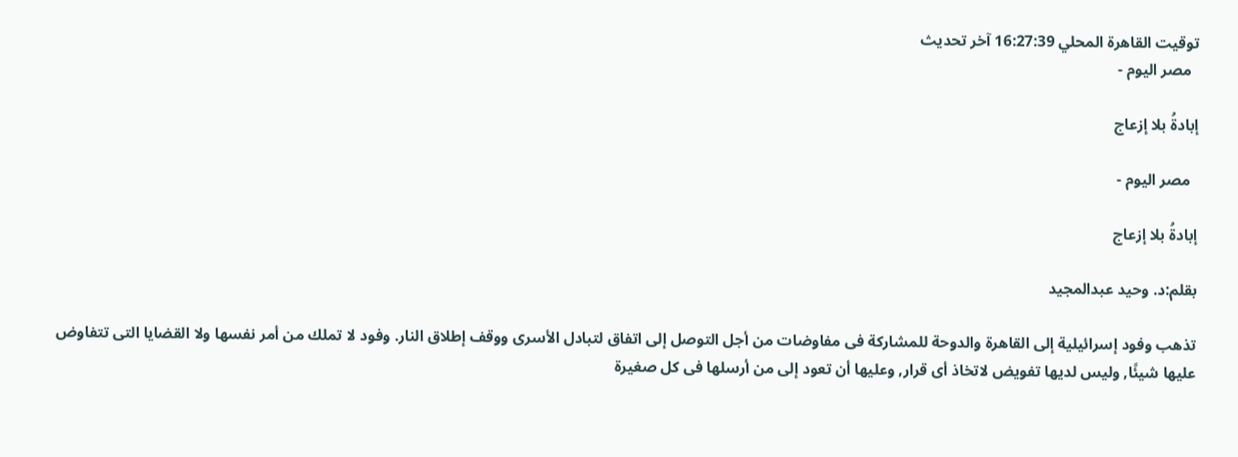توقيت القاهرة المحلي 16:27:39 آخر تحديث
  مصر اليوم -

إبادةُ بلا إزعاج

  مصر اليوم -

إبادةُ بلا إزعاج

بقلم:د. وحيد عبدالمجيد

تذهب وفود إسرائيلية إلى القاهرة والدوحة للمشاركة فى مفاوضات من أجل التوصل إلى اتفاق لتبادل الأسرى ووقف إطلاق النار. وفود لا تملك من أمر نفسها ولا القضايا التى تتفاوض عليها شيئًا, وليس لديها تفويض لاتخاذ أى قرار, وعليها أن تعود إلى من أرسلها فى كل صغيرة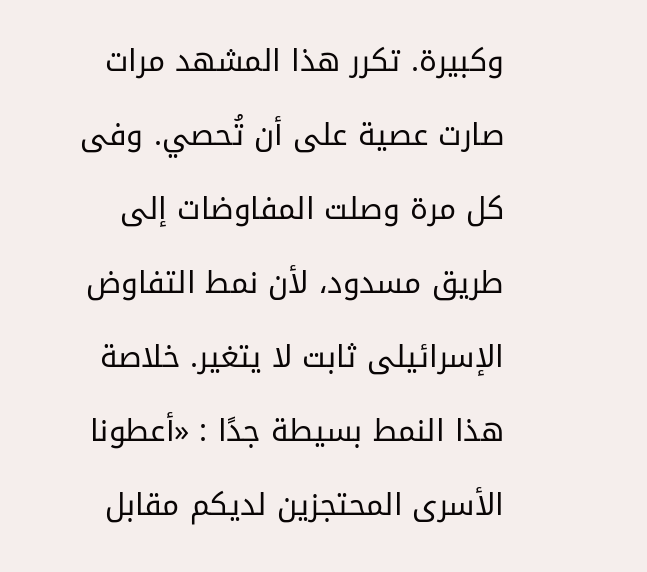وكبيرة. تكرر هذا المشهد مرات صارت عصية على أن تُحصي. وفى كل مرة وصلت المفاوضات إلى طريق مسدود، لأن نمط التفاوض الإسرائيلى ثابت لا يتغير. خلاصة هذا النمط بسيطة جدًا : «أعطونا الأسرى المحتجزين لديكم مقابل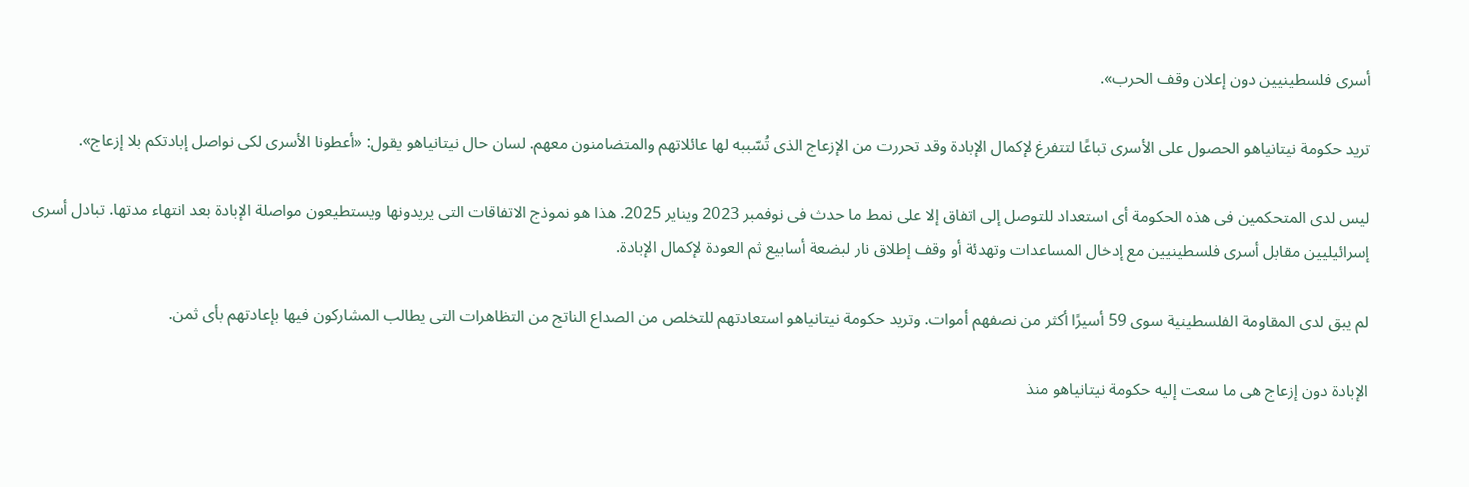أسرى فلسطينيين دون إعلان وقف الحرب».

تريد حكومة نيتانياهو الحصول على الأسرى تباعًا لتتفرغ لإكمال الإبادة وقد تحررت من الإزعاج الذى تُسّببه لها عائلاتهم والمتضامنون معهم. لسان حال نيتانياهو يقول: «أعطونا الأسرى لكى نواصل إبادتكم بلا إزعاج».

ليس لدى المتحكمين فى هذه الحكومة أى استعداد للتوصل إلى اتفاق إلا على نمط ما حدث فى نوفمبر 2023 ويناير 2025. هذا هو نموذج الاتفاقات التى يريدونها ويستطيعون مواصلة الإبادة بعد انتهاء مدتها. تبادل أسرى إسرائيليين مقابل أسرى فلسطينيين مع إدخال المساعدات وتهدئة أو وقف إطلاق نار لبضعة أسابيع ثم العودة لإكمال الإبادة.

لم يبق لدى المقاومة الفلسطينية سوى 59 أسيرًا أكثر من نصفهم أموات. وتريد حكومة نيتانياهو استعادتهم للتخلص من الصداع الناتج من التظاهرات التى يطالب المشاركون فيها بإعادتهم بأى ثمن.

الإبادة دون إزعاج هى ما سعت إليه حكومة نيتانياهو منذ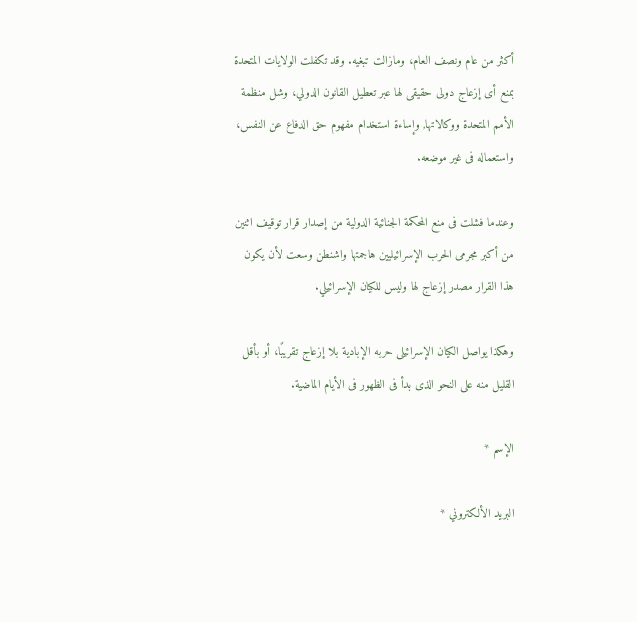أكثر من عام ونصف العام، ومازالت تبغيه. وقد تكفلت الولايات المتحدة بمنع أى إزعاج دولى حقيقى لها عبر تعطيل القانون الدولي، وشل منظمة الأمم المتحدة ووكالاتها, وإساءة استخدام مفهوم حق الدفاع عن النفس، واستعماله فى غير موضعه.

وعندما فشلت فى منع المحكمة الجنائية الدولية من إصدار قرار توقيف اثنين من أكبر مجرمى الحرب الإسرائيليين هاجمتها واشنطن وسعت لأن يكون هذا القرار مصدر إزعاج لها وليس للكيان الإسرائيلي.

وهكذا يواصل الكيان الإسرائيلى حربه الإبادية بلا إزعاج تقريبًا، أو بأقل القليل منه على النحو الذى بدأ فى الظهور فى الأيام الماضية.

الإسم *

البريد الألكتروني *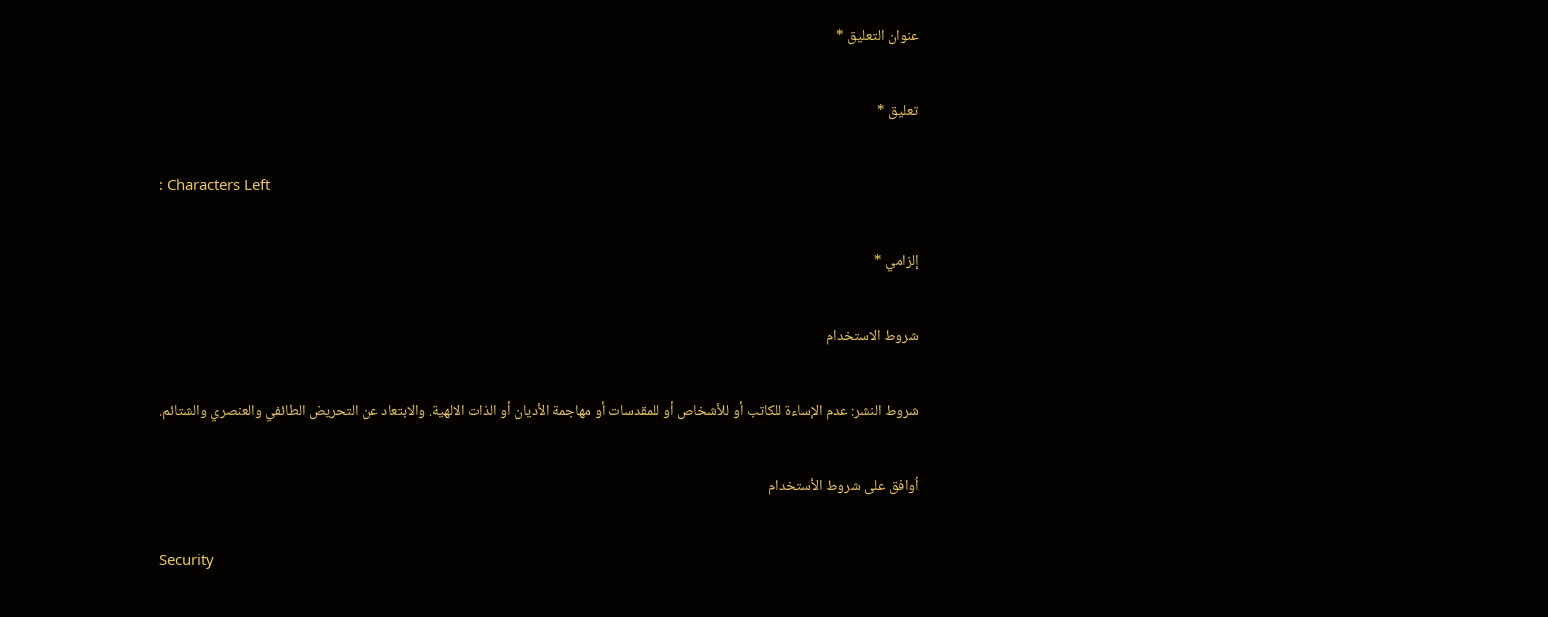عنوان التعليق *

تعليق *

: Characters Left

إلزامي *

شروط الاستخدام

شروط النشر: عدم الإساءة للكاتب أو للأشخاص أو للمقدسات أو مهاجمة الأديان أو الذات الالهية. والابتعاد عن التحريض الطائفي والعنصري والشتائم.

اُوافق على شروط الأستخدام

Security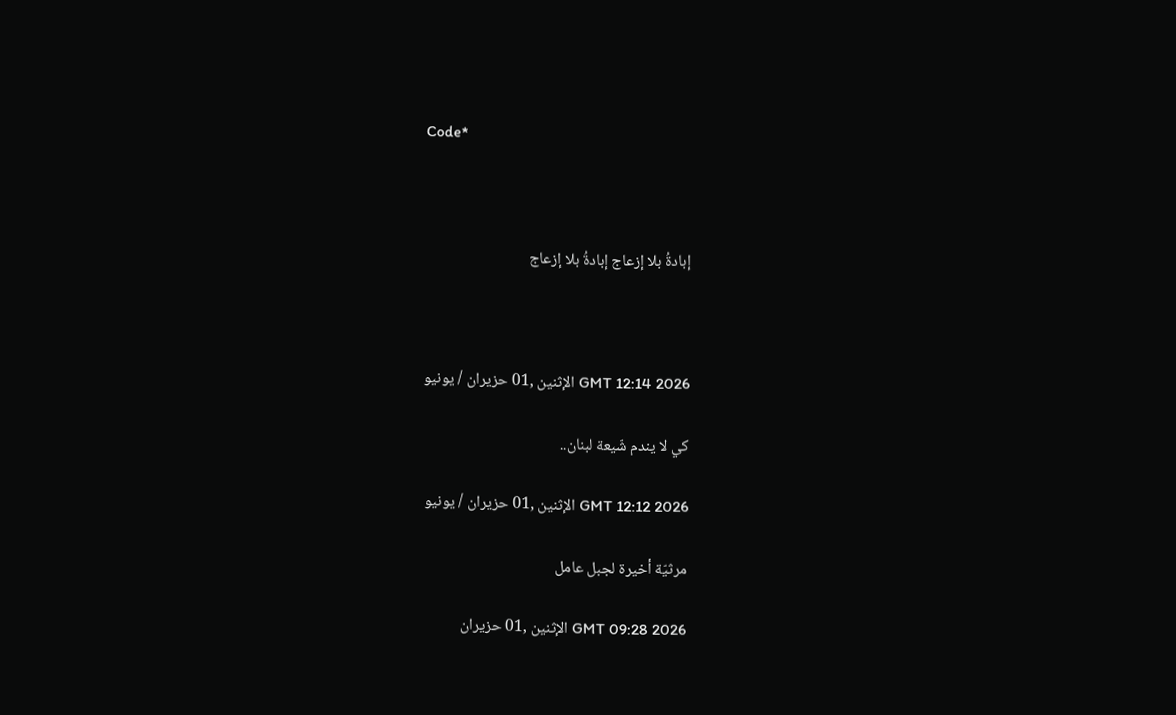Code*



إبادةُ بلا إزعاج إبادةُ بلا إزعاج



GMT 12:14 2026 الإثنين ,01 حزيران / يونيو

كي لا يندم شّيعة لبنان..

GMT 12:12 2026 الإثنين ,01 حزيران / يونيو

مرثيّة أخيرة لجبل عامل

GMT 09:28 2026 الإثنين ,01 حزيران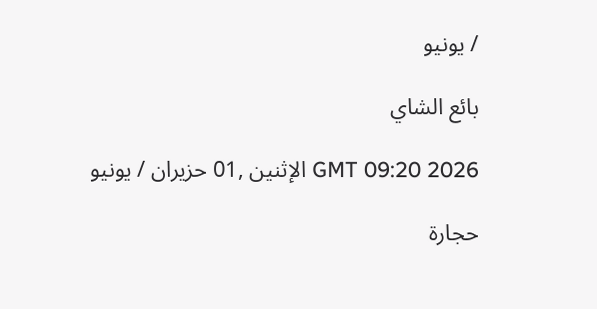/ يونيو

بائع الشاي

GMT 09:20 2026 الإثنين ,01 حزيران / يونيو

حجارة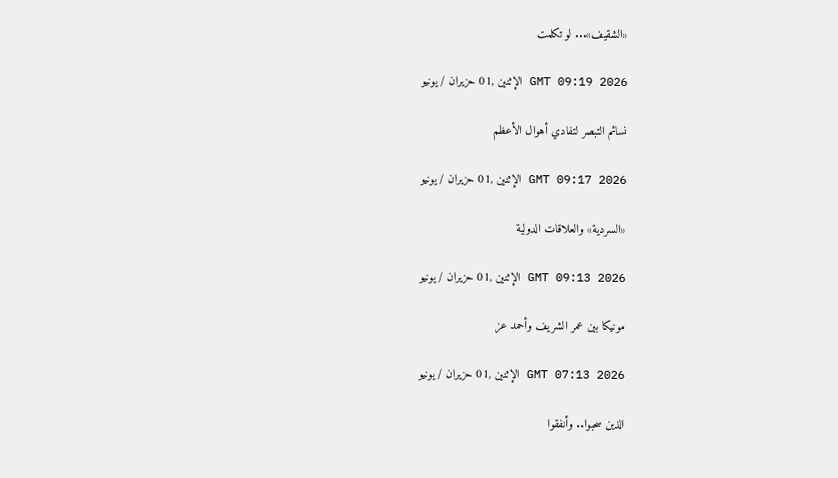«الشقيف»... لو تكلمت

GMT 09:19 2026 الإثنين ,01 حزيران / يونيو

نسائم التبصر لتفادي أهوال الأعظم

GMT 09:17 2026 الإثنين ,01 حزيران / يونيو

«السردية» والعلاقات الدولية

GMT 09:13 2026 الإثنين ,01 حزيران / يونيو

مونيكا بين عمر الشريف وأحمد عز

GMT 07:13 2026 الإثنين ,01 حزيران / يونيو

الذين سحبوا.. وأنفقوا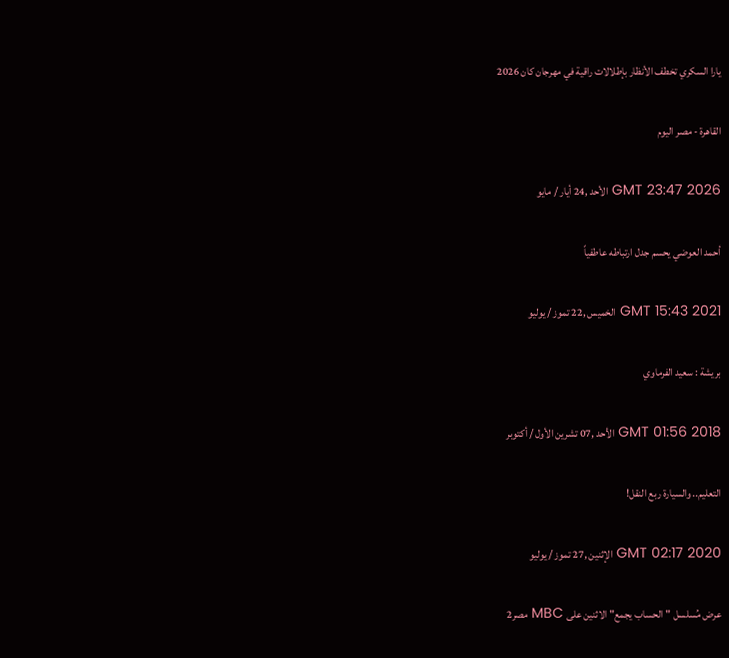يارا السكري تخطف الأنظار بإطلالات راقية في مهرجان كان 2026

القاهرة - مصر اليوم

GMT 23:47 2026 الأحد ,24 أيار / مايو

أحمد العوضي يحسم جدل ارتباطه عاطفياً

GMT 15:43 2021 الخميس ,22 تموز / يوليو

بريشة : سعيد الفرماوي

GMT 01:56 2018 الأحد ,07 تشرين الأول / أكتوبر

التعليم.. والسيارة ربع النقل!

GMT 02:17 2020 الإثنين ,27 تموز / يوليو

عرض مُسلسل "الحساب يجمع" الاثنين على MBC مصر2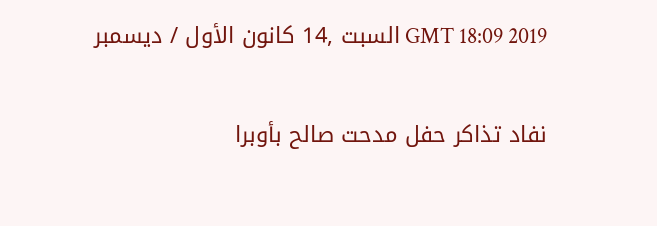GMT 18:09 2019 السبت ,14 كانون الأول / ديسمبر

نفاد تذاكر حفل مدحت صالح بأوبرا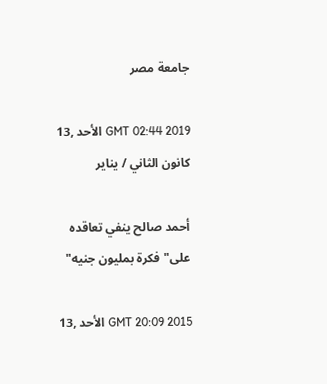جامعة مصر

GMT 02:44 2019 الأحد ,13 كانون الثاني / يناير

أحمد صالح ينفي تعاقده على"فكرة بمليون جنيه"

GMT 20:09 2015 الأحد ,13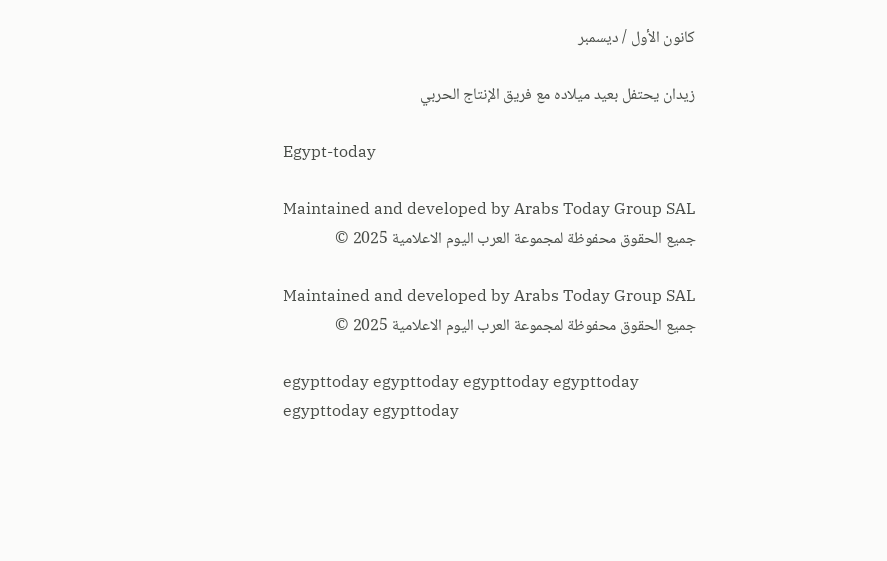كانون الأول / ديسمبر

زيدان يحتفل بعيد ميلاده مع فريق الإنتاج الحربي

Egypt-today

Maintained and developed by Arabs Today Group SAL
جميع الحقوق محفوظة لمجموعة العرب اليوم الاعلامية 2025 ©

Maintained and developed by Arabs Today Group SAL
جميع الحقوق محفوظة لمجموعة العرب اليوم الاعلامية 2025 ©

egypttoday egypttoday egypttoday egypttoday
egypttoday egypttoday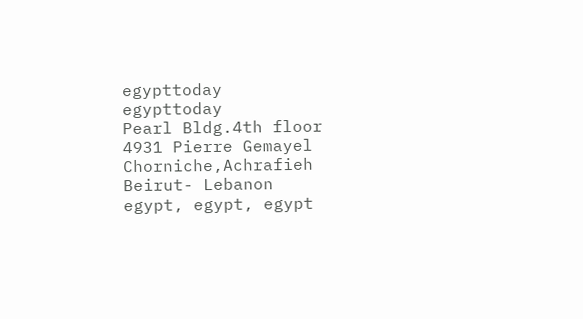egypttoday
egypttoday
Pearl Bldg.4th floor 4931 Pierre Gemayel Chorniche,Achrafieh Beirut- Lebanon
egypt, egypt, egypt